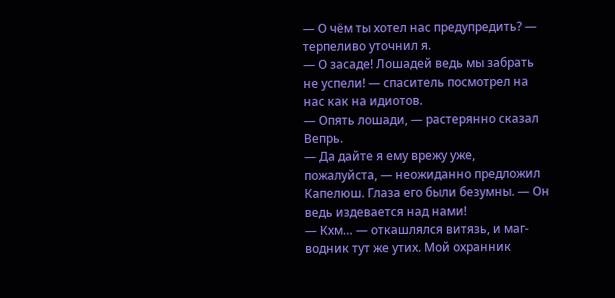— О чём ты хотел нас предупредить? — терпеливо уточнил я.
— О засаде! Лошадей ведь мы забрать не успели! — спаситель посмотрел на нас как на идиотов.
— Опять лошади, — растерянно сказал Вепрь.
— Да дайте я ему врежу уже, пожалуйста, — неожиданно предложил Капелюш. Глаза его были безумны. — Он ведь издевается над нами!
— Кхм… — откашлялся витязь, и маг-водник тут же утих. Мой охранник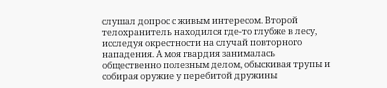слушал допрос с живым интересом. Второй телохранитель находился где-то глубже в лесу, исследуя окрестности на случай повторного нападения. А моя гвардия занималась общественно полезным делом, обыскивая трупы и собирая оружие у перебитой дружины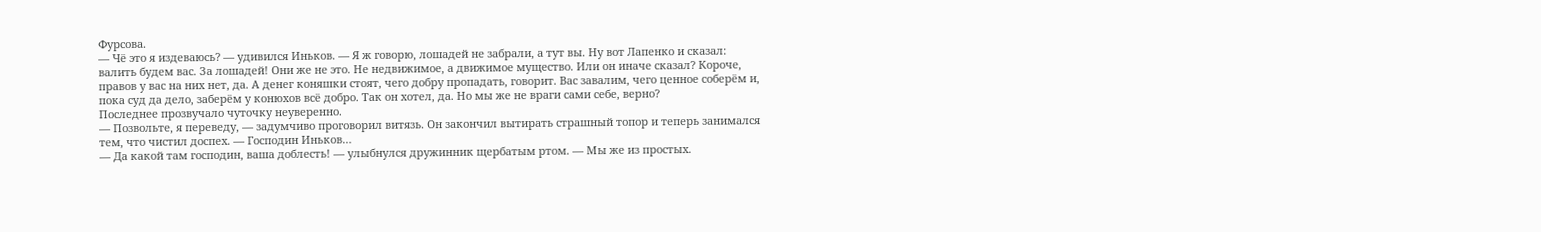Фурсова.
— Чё это я издеваюсь? — удивился Иньков. — Я ж говорю, лошадей не забрали, а тут вы. Ну вот Лапенко и сказал: валить будем вас. За лошадей! Они же не это. Не недвижимое, а движимое мущество. Или он иначе сказал? Короче, правов у вас на них нет, да. А денег коняшки стоят, чего добру пропадать, говорит. Вас завалим, чего ценное соберём и, пока суд да дело, заберём у конюхов всё добро. Так он хотел, да. Но мы же не враги сами себе, верно?
Последнее прозвучало чуточку неуверенно.
— Позвольте, я переведу, — задумчиво проговорил витязь. Он закончил вытирать страшный топор и теперь занимался тем, что чистил доспех. — Господин Иньков…
— Да какой там господин, ваша доблесть! — улыбнулся дружинник щербатым ртом. — Мы же из простых.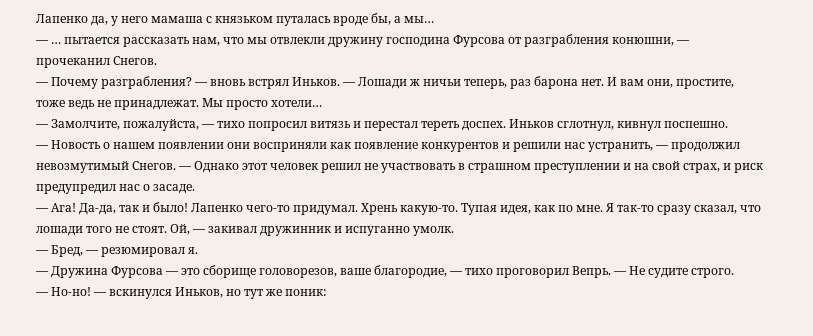Лапенко да, у него мамаша с князьком путалась вроде бы, а мы…
— … пытается рассказать нам, что мы отвлекли дружину господина Фурсова от разграбления конюшни, — прочеканил Снегов.
— Почему разграбления? — вновь встрял Иньков. — Лошади ж ничьи теперь, раз барона нет. И вам они, простите, тоже ведь не принадлежат. Мы просто хотели…
— Замолчите, пожалуйста, — тихо попросил витязь и перестал тереть доспех. Иньков сглотнул, кивнул поспешно.
— Новость о нашем появлении они восприняли как появление конкурентов и решили нас устранить, — продолжил невозмутимый Снегов. — Однако этот человек решил не участвовать в страшном преступлении и на свой страх, и риск предупредил нас о засаде.
— Ага! Да-да, так и было! Лапенко чего-то придумал. Хрень какую-то. Тупая идея, как по мне. Я так-то сразу сказал, что лошади того не стоят. Ой, — закивал дружинник и испуганно умолк.
— Бред, — резюмировал я.
— Дружина Фурсова — это сборище головорезов, ваше благородие, — тихо проговорил Вепрь. — Не судите строго.
— Но-но! — вскинулся Иньков, но тут же поник: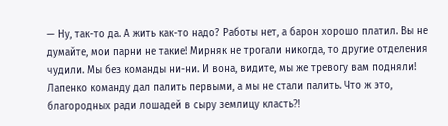— Ну, так-то да. А жить как-то надо? Работы нет, а барон хорошо платил. Вы не думайте, мои парни не такие! Мирняк не трогали никогда, то другие отделения чудили. Мы без команды ни-ни. И вона, видите, мы же тревогу вам подняли! Лапенко команду дал палить первыми, а мы не стали палить. Что ж это, благородных ради лошадей в сыру землицу класть⁈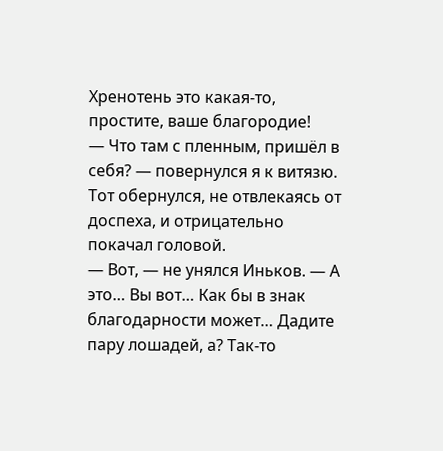Хренотень это какая-то, простите, ваше благородие!
— Что там с пленным, пришёл в себя? — повернулся я к витязю. Тот обернулся, не отвлекаясь от доспеха, и отрицательно покачал головой.
— Вот, — не унялся Иньков. — А это… Вы вот… Как бы в знак благодарности может… Дадите пару лошадей, а? Так-то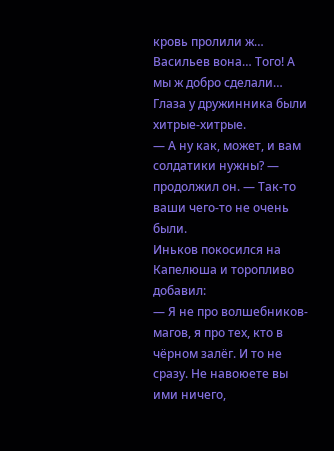кровь пролили ж… Васильев вона… Того! А мы ж добро сделали…
Глаза у дружинника были хитрые-хитрые.
— А ну как, может, и вам солдатики нужны? — продолжил он. — Так-то ваши чего-то не очень были.
Иньков покосился на Капелюша и торопливо добавил:
— Я не про волшебников-магов, я про тех, кто в чёрном залёг. И то не сразу. Не навоюете вы ими ничего,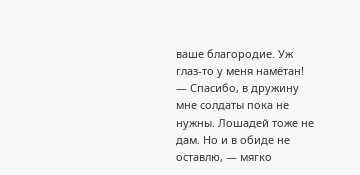ваше благородие. Уж глаз-то у меня намётан!
— Спасибо, в дружину мне солдаты пока не нужны. Лошадей тоже не дам. Но и в обиде не оставлю, — мягко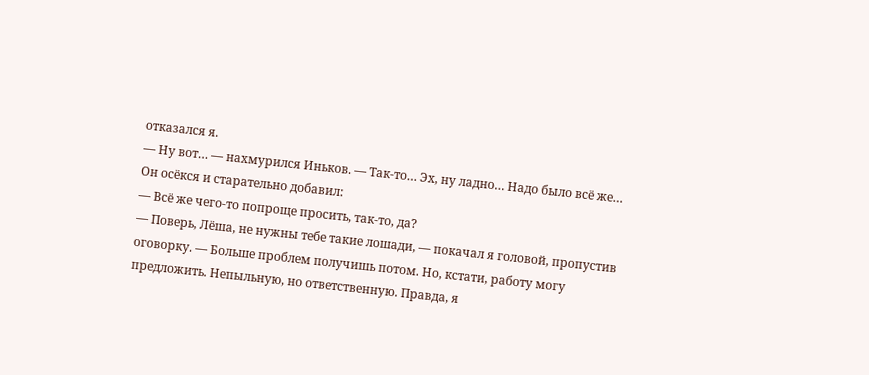отказался я.
— Ну вот… — нахмурился Иньков. — Так-то… Эх, ну ладно… Надо было всё же…
Он осёкся и старательно добавил:
— Всё же чего-то попроще просить, так-то, да?
— Поверь, Лёша, не нужны тебе такие лошади, — покачал я головой, пропустив оговорку. — Больше проблем получишь потом. Но, кстати, работу могу предложить. Непыльную, но ответственную. Правда, я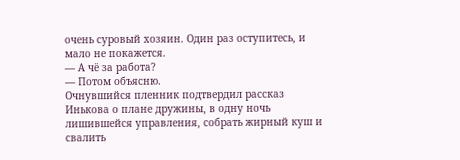очень суровый хозяин. Один раз оступитесь, и мало не покажется.
— А чё за работа?
— Потом объясню.
Очнувшийся пленник подтвердил рассказ Инькова о плане дружины, в одну ночь лишившейся управления, собрать жирный куш и свалить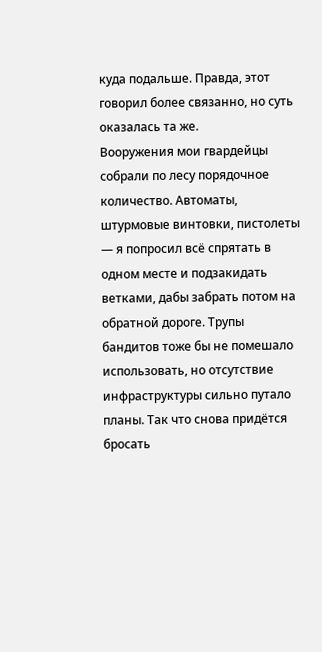куда подальше. Правда, этот говорил более связанно, но суть оказалась та же.
Вооружения мои гвардейцы собрали по лесу порядочное количество. Автоматы, штурмовые винтовки, пистолеты — я попросил всё спрятать в одном месте и подзакидать ветками, дабы забрать потом на обратной дороге. Трупы бандитов тоже бы не помешало использовать, но отсутствие инфраструктуры сильно путало планы. Так что снова придётся бросать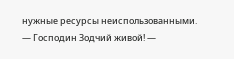нужные ресурсы неиспользованными.
— Господин Зодчий живой! —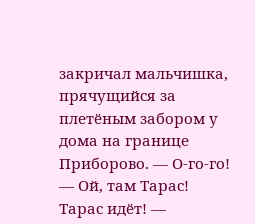закричал мальчишка, прячущийся за плетёным забором у дома на границе Приборово. — О-го-го!
— Ой, там Тарас! Тарас идёт! —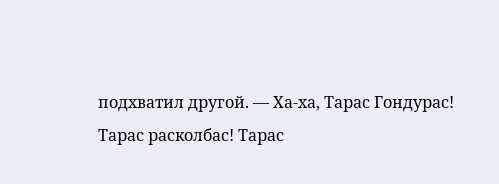подхватил другой. — Ха-ха, Тарас Гондурас! Тарас расколбас! Тарас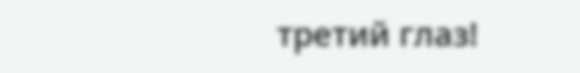третий глаз!